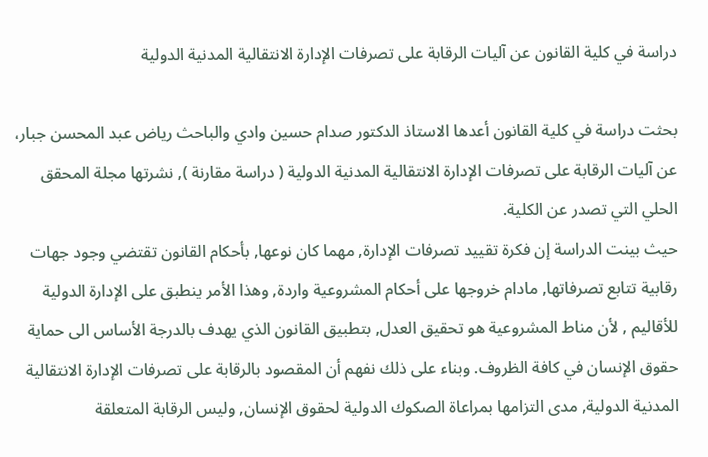دراسة في كلية القانون عن آليات الرقابة على تصرفات الإدارة الانتقالية المدنية الدولية

بحثت دراسة في كلية القانون أعدها الاستاذ الدكتور صدام حسين وادي والباحث رياض عبد المحسن جبار، عن آليات الرقابة على تصرفات الإدارة الانتقالية المدنية الدولية ( دراسة مقارنة ), نشرتها مجلة المحقق الحلي التي تصدر عن الكلية.
حيث بينت الدراسة إن فكرة تقييد تصرفات الإدارة, مهما كان نوعها, بأحكام القانون تقتضي وجود جهات رقابية تتابع تصرفاتها, مادام خروجها على أحكام المشروعية واردة, وهذا الأمر ينطبق على الإدارة الدولية للأقاليم , لأن مناط المشروعية هو تحقيق العدل, بتطبيق القانون الذي يهدف بالدرجة الأساس الى حماية حقوق الإنسان في كافة الظروف. وبناء على ذلك نفهم أن المقصود بالرقابة على تصرفات الإدارة الانتقالية المدنية الدولية, مدى التزامها بمراعاة الصكوك الدولية لحقوق الإنسان, وليس الرقابة المتعلقة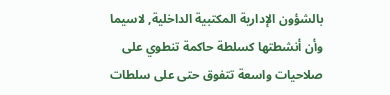بالشؤون الإدارية المكتبية الداخلية, لاسيما وأن أنشطتها كسلطة حاكمة تنطوي على صلاحيات واسعة تتفوق حتى على سلطات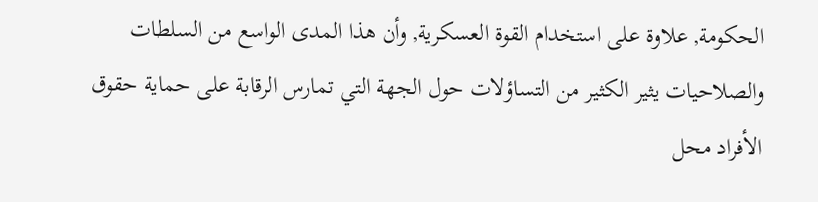الحكومة, علاوة على استخدام القوة العسكرية, وأن هذا المدى الواسع من السلطات والصلاحيات يثير الكثير من التساؤلات حول الجهة التي تمارس الرقابة على حماية حقوق الأفراد محل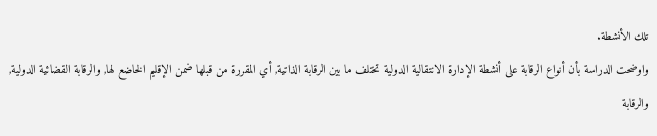تلك الأنشطة.
واوضحت الدراسة بأن أنواع الرقابة على أنشطة الإدارة الانتقالية الدولية تختلف ما بين الرقابة الذاتية, أي المقررة من قبلها ضمن الإقليم الخاضع لها, والرقابة القضائية الدولية, والرقابة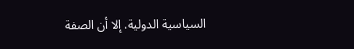السياسية الدولية. إلا أن الصفة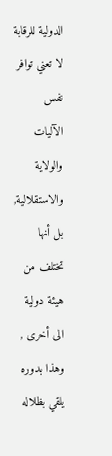الدولية للرقابة لا تعني توافر نفس الآليات والولاية والاستقلالية, بل أنها تختلف من هيئة دولية الى أخرى , وهذا بدوره يلقي بظلاله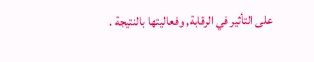على التأثير في الرقابة, وفعاليتها بالنتيجة .